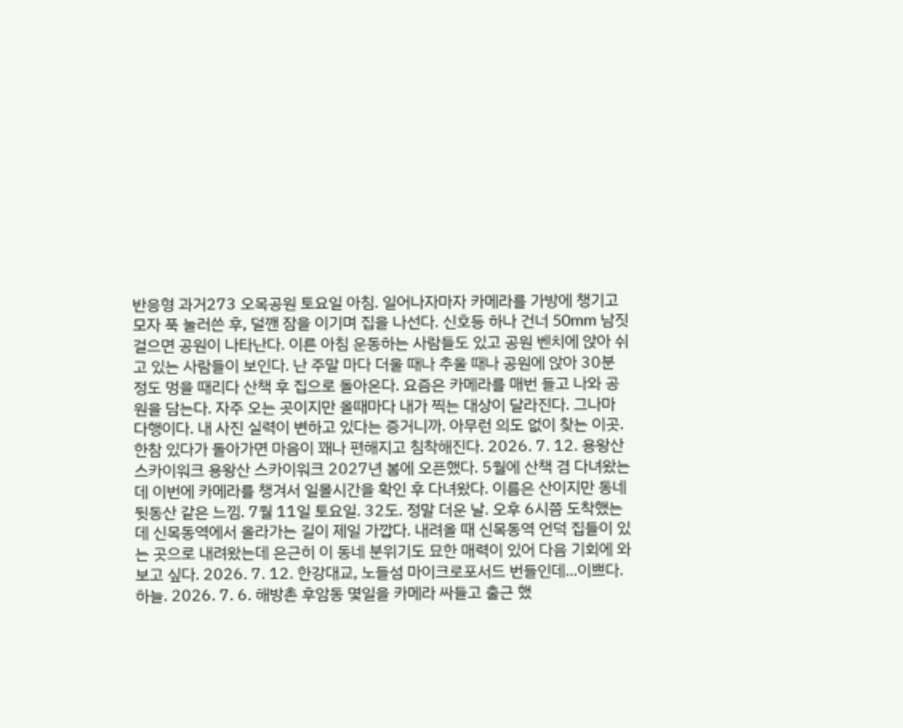반응형 과거273 오목공원 토요일 아침. 일어나자마자 카메라를 가방에 챙기고 모자 푹 눌러쓴 후, 덜깬 잠을 이기며 집을 나선다. 신호등 하나 건너 50mm 남짓 걸으면 공원이 나타난다. 이른 아침 운동하는 사람들도 있고 공원 벤치에 앉아 쉬고 있는 사람들이 보인다. 난 주말 마다 더울 때나 추울 때나 공원에 앉아 30분 정도 멍을 때리다 산책 후 집으로 돌아온다. 요즘은 카메라를 매번 들고 나와 공원을 담는다. 자주 오는 곳이지만 올때마다 내가 찍는 대상이 달라진다. 그나마 다행이다. 내 사진 실력이 변하고 있다는 증거니까. 아무런 의도 없이 찾는 이곳. 한참 있다가 돌아가면 마음이 꽤나 편해지고 침착해진다. 2026. 7. 12. 용왕산 스카이워크 용왕산 스카이워크 2027년 봄에 오픈했다. 5월에 산책 겸 다녀왔는데 이번에 카메라를 챙겨서 일몰시간을 확인 후 다녀왔다. 이름은 산이지만 동네 뒷동산 같은 느낌. 7월 11일 토요일. 32도. 정말 더운 날. 오후 6시쯤 도착했는데 신목동역에서 올라가는 길이 제일 가깝다. 내려올 때 신목동역 언덕 집들이 있는 곳으로 내려왔는데 은근히 이 동네 분위기도 묘한 매력이 있어 다음 기회에 와보고 싶다. 2026. 7. 12. 한강대교, 노들섬 마이크로포서드 번들인데...이쁘다. 하늘. 2026. 7. 6. 해방촌 후암동 몇일을 카메라 싸들고 출근 했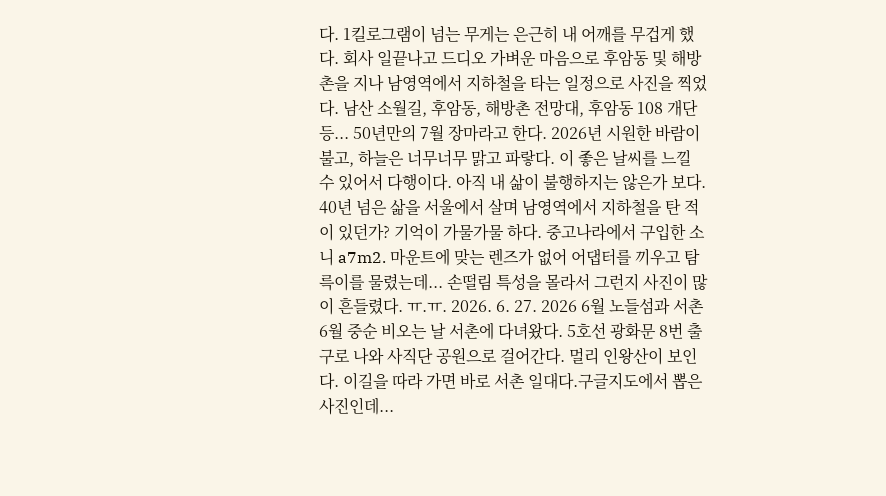다. 1킬로그램이 넘는 무게는 은근히 내 어깨를 무겁게 했다. 회사 일끝나고 드디오 가벼운 마음으로 후암동 및 해방촌을 지나 남영역에서 지하철을 타는 일정으로 사진을 찍었다. 남산 소월길, 후암동, 해방촌 전망대, 후암동 108 개단 등... 50년만의 7월 장마라고 한다. 2026년 시원한 바람이 불고, 하늘은 너무너무 맑고 파랗다. 이 좋은 날씨를 느낄 수 있어서 다행이다. 아직 내 삶이 불행하지는 않은가 보다. 40년 넘은 삶을 서울에서 살며 남영역에서 지하철을 탄 적이 있던가? 기억이 가물가물 하다. 중고나라에서 구입한 소니 a7m2. 마운트에 맞는 렌즈가 없어 어댑터를 끼우고 탐륵이를 물렸는데... 손떨림 특성을 몰라서 그런지 사진이 많이 흔들렸다. ㅠ.ㅠ. 2026. 6. 27. 2026 6월 노들섬과 서촌 6월 중순 비오는 날 서촌에 다녀왔다. 5호선 광화문 8번 출구로 나와 사직단 공원으로 걸어간다. 멀리 인왕산이 보인다. 이길을 따라 가면 바로 서촌 일대다.구글지도에서 뽑은 사진인데...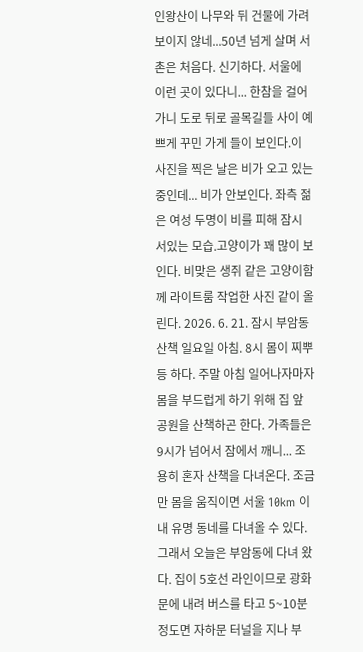인왕산이 나무와 뒤 건물에 가려 보이지 않네...50년 넘게 살며 서촌은 처음다. 신기하다. 서울에 이런 곳이 있다니... 한참을 걸어가니 도로 뒤로 골목길들 사이 예쁘게 꾸민 가게 들이 보인다.이 사진을 찍은 날은 비가 오고 있는 중인데... 비가 안보인다. 좌측 젊은 여성 두명이 비를 피해 잠시 서있는 모습.고양이가 꽤 많이 보인다. 비맞은 생쥐 같은 고양이함께 라이트룸 작업한 사진 같이 올린다. 2026. 6. 21. 잠시 부암동 산책 일요일 아침. 8시 몸이 찌뿌등 하다. 주말 아침 일어나자마자 몸을 부드럽게 하기 위해 집 앞 공원을 산책하곤 한다. 가족들은 9시가 넘어서 잠에서 깨니... 조용히 혼자 산책을 다녀온다. 조금만 몸을 움직이면 서울 10km 이내 유명 동네를 다녀올 수 있다. 그래서 오늘은 부암동에 다녀 왔다. 집이 5호선 라인이므로 광화문에 내려 버스를 타고 5~10분 정도면 자하문 터널을 지나 부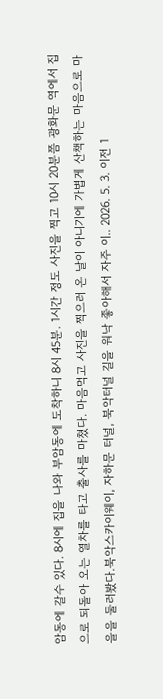암동에 갈수 있다. 8시에 집을 나와 부암동에 도착하니 8시 45분. 1시간 정도 사진을 찍고 10시 20분쯤 광화문 역에서 집으로 되돌아 오는 열차를 타고 출사를 마쳤다. 마음먹고 사진을 찍으러 온 날이 아니기에 가볍게 산책하는 마음으로 마을을 둘러봤다.북악스카이웨이, 자하문 터널, 북악터널 길을 워낙 좋아해서 자주 이.. 2026. 5. 3. 이전 1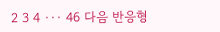2 3 4 ··· 46 다음 반응형